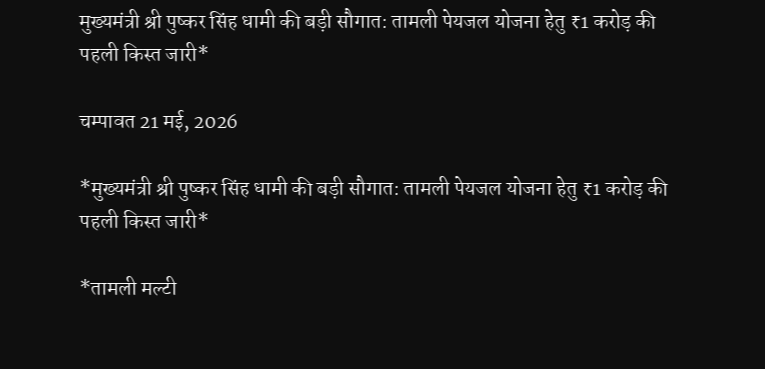मुख्यमंत्री श्री पुष्कर सिंह धामी की बड़ी सौगात: तामली पेयजल योजना हेतु ₹1 करोड़ की पहली किस्त जारी*

चम्पावत 21 मई, 2026

*मुख्यमंत्री श्री पुष्कर सिंह धामी की बड़ी सौगात: तामली पेयजल योजना हेतु ₹1 करोड़ की पहली किस्त जारी*

*तामली मल्टी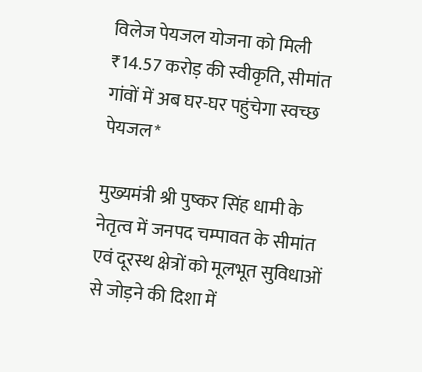विलेज पेयजल योजना को मिली ₹14.57 करोड़ की स्वीकृति, सीमांत गांवों में अब घर-घर पहुंचेगा स्वच्छ पेयजल*

मुख्यमंत्री श्री पुष्कर सिंह धामी के नेतृत्व में जनपद चम्पावत के सीमांत एवं दूरस्थ क्षेत्रों को मूलभूत सुविधाओं से जोड़ने की दिशा में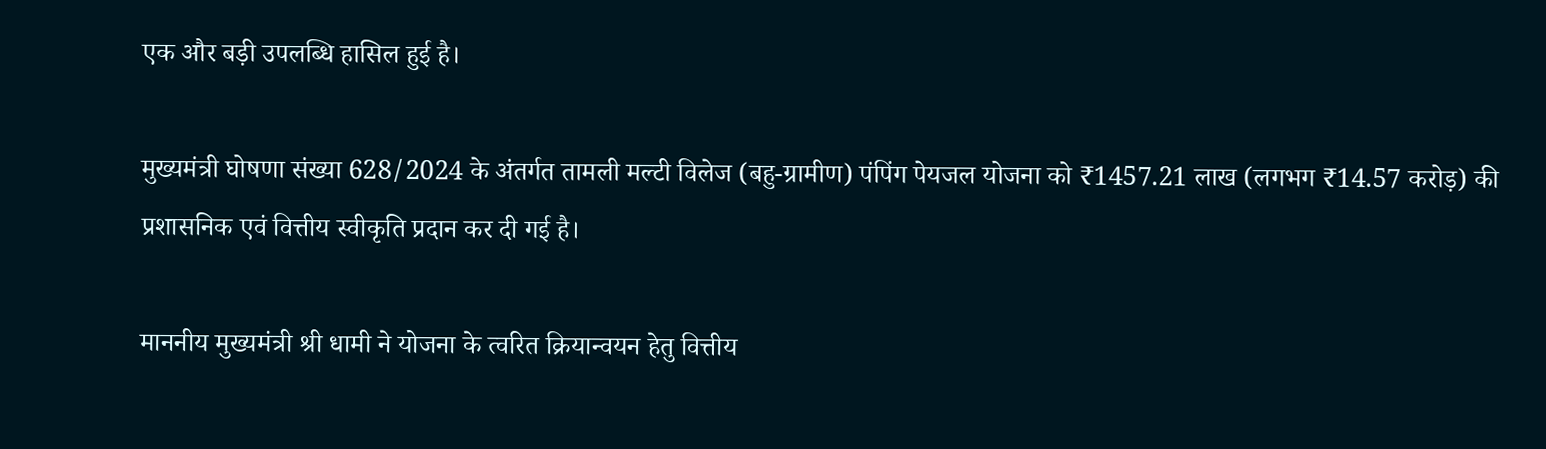एक और बड़ी उपलब्धि हासिल हुई है।

मुख्यमंत्री घोषणा संख्या 628/2024 के अंतर्गत तामली मल्टी विलेज (बहु-ग्रामीण) पंपिंग पेयजल योजना को ₹1457.21 लाख (लगभग ₹14.57 करोड़) की प्रशासनिक एवं वित्तीय स्वीकृति प्रदान कर दी गई है।

माननीय मुख्यमंत्री श्री धामी ने योजना के त्वरित क्रियान्वयन हेतु वित्तीय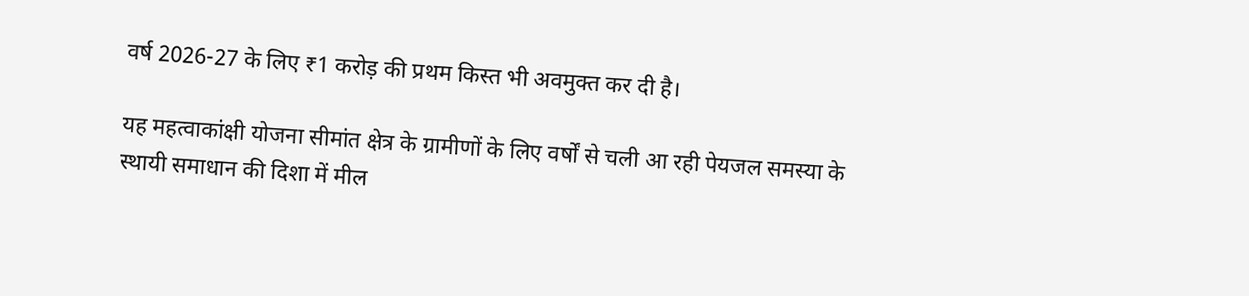वर्ष 2026-27 के लिए ₹1 करोड़ की प्रथम किस्त भी अवमुक्त कर दी है।

यह महत्वाकांक्षी योजना सीमांत क्षेत्र के ग्रामीणों के लिए वर्षों से चली आ रही पेयजल समस्या के स्थायी समाधान की दिशा में मील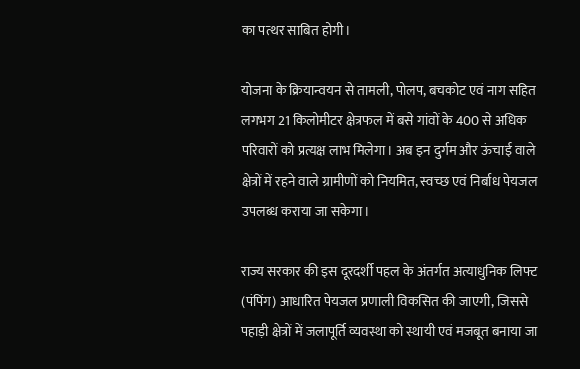का पत्थर साबित होगी।

योजना के क्रियान्वयन से तामली, पोलप, बचकोट एवं नाग सहित लगभग 21 किलोमीटर क्षेत्रफल में बसे गांवों के 400 से अधिक परिवारों को प्रत्यक्ष लाभ मिलेगा। अब इन दुर्गम और ऊंचाई वाले क्षेत्रों में रहने वाले ग्रामीणों को नियमित, स्वच्छ एवं निर्बाध पेयजल उपलब्ध कराया जा सकेगा।

राज्य सरकार की इस दूरदर्शी पहल के अंतर्गत अत्याधुनिक लिफ्ट (पंपिंग) आधारित पेयजल प्रणाली विकसित की जाएगी, जिससे पहाड़ी क्षेत्रों में जलापूर्ति व्यवस्था को स्थायी एवं मजबूत बनाया जा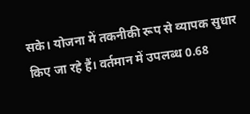सके। योजना में तकनीकी रूप से व्यापक सुधार किए जा रहे हैं। वर्तमान में उपलब्ध 0.68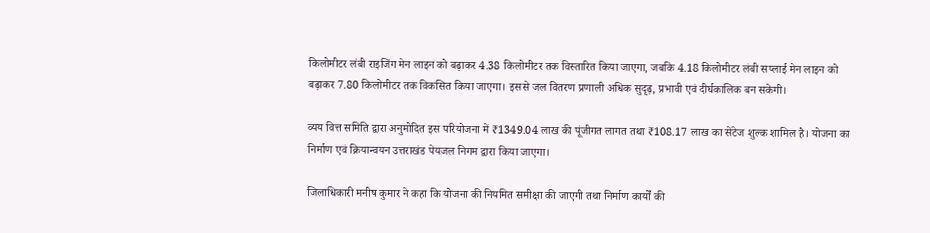किलोमीटर लंबी राइजिंग मेन लाइन को बढ़ाकर 4.38 किलोमीटर तक विस्तारित किया जाएगा, जबकि 4.18 किलोमीटर लंबी सप्लाई मेन लाइन को बढ़ाकर 7.80 किलोमीटर तक विकसित किया जाएगा। इससे जल वितरण प्रणाली अधिक सुदृढ़, प्रभावी एवं दीर्घकालिक बन सकेगी।

व्यय वित्त समिति द्वारा अनुमोदित इस परियोजना में ₹1349.04 लाख की पूंजीगत लागत तथा ₹108.17 लाख का सेंटेज शुल्क शामिल है। योजना का निर्माण एवं क्रियान्वयन उत्तराखंड पेयजल निगम द्वारा किया जाएगा।

जिलाधिकारी मनीष कुमार ने कहा कि योजना की नियमित समीक्षा की जाएगी तथा निर्माण कार्यों की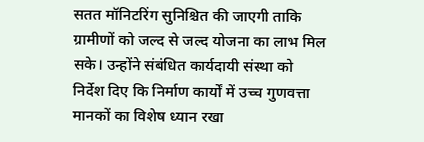सतत मॉनिटरिंग सुनिश्चित की जाएगी ताकि ग्रामीणों को जल्द से जल्द योजना का लाभ मिल सके। उन्होंने संबंधित कार्यदायी संस्था को निर्देश दिए कि निर्माण कार्यों में उच्च गुणवत्ता मानकों का विशेष ध्यान रखा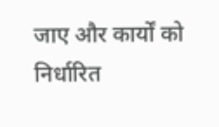जाए और कार्यों को निर्धारित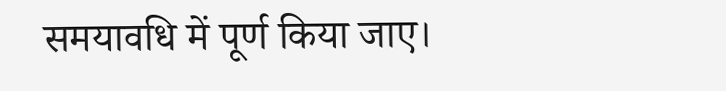समयावधि में पूर्ण किया जाए।